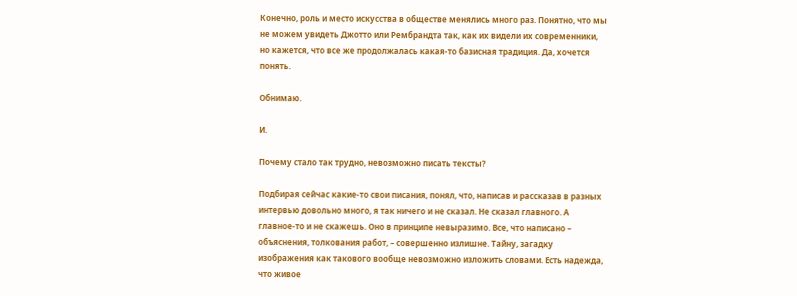Конечно, роль и место искусства в обществе менялись много раз. Понятно, что мы не можем увидеть Джотто или Рембрандта так, как их видели их современники, но кажется, что все же продолжалась какая-то базисная традиция. Да, хочется понять.

Обнимаю.

И.

Почему стало так трудно, невозможно писать тексты?

Подбирая сейчас какие-то свои писания, понял, что, написав и рассказав в разных интервью довольно много, я так ничего и не сказал. Не сказал главного. А главное-то и не скажешь. Оно в принципе невыразимо. Все, что написано – объяснения, толкования работ, – совершенно излишне. Тайну, загадку изображения как такового вообще невозможно изложить словами. Есть надежда, что живое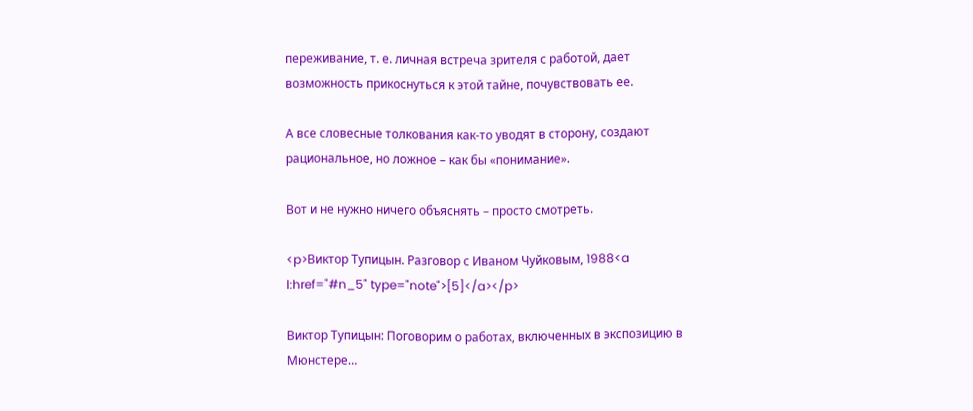переживание, т. е. личная встреча зрителя с работой, дает возможность прикоснуться к этой тайне, почувствовать ее.

А все словесные толкования как-то уводят в сторону, создают рациональное, но ложное – как бы «понимание».

Вот и не нужно ничего объяснять – просто смотреть.

<p>Виктор Тупицын. Разговор с Иваном Чуйковым, 1988<a l:href="#n_5" type="note">[5]</a></p>

Виктор Тупицын: Поговорим о работах, включенных в экспозицию в Мюнстере…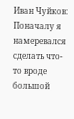Иван Чуйков: Поначалу я намеревался сделать что-то вроде большой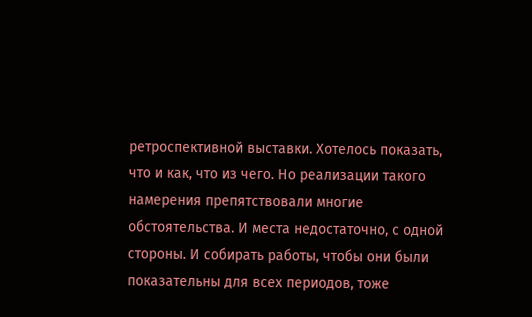ретроспективной выставки. Хотелось показать, что и как, что из чего. Но реализации такого намерения препятствовали многие обстоятельства. И места недостаточно, с одной стороны. И собирать работы, чтобы они были показательны для всех периодов, тоже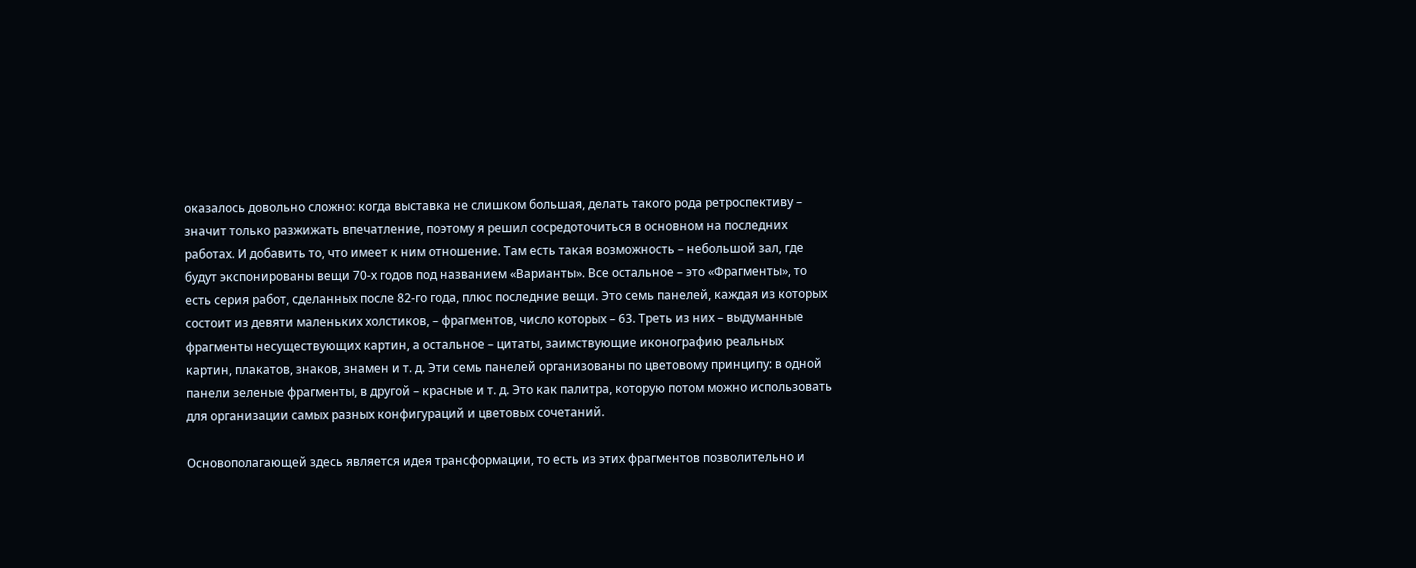оказалось довольно сложно: когда выставка не слишком большая, делать такого рода ретроспективу – значит только разжижать впечатление, поэтому я решил сосредоточиться в основном на последних работах. И добавить то, что имеет к ним отношение. Там есть такая возможность – небольшой зал, где будут экспонированы вещи 70-х годов под названием «Варианты». Все остальное – это «Фрагменты», то есть серия работ, сделанных после 82-го года, плюс последние вещи. Это семь панелей, каждая из которых состоит из девяти маленьких холстиков, – фрагментов, число которых – 63. Треть из них – выдуманные фрагменты несуществующих картин, а остальное – цитаты, заимствующие иконографию реальных картин, плакатов, знаков, знамен и т. д. Эти семь панелей организованы по цветовому принципу: в одной панели зеленые фрагменты, в другой – красные и т. д. Это как палитра, которую потом можно использовать для организации самых разных конфигураций и цветовых сочетаний.

Основополагающей здесь является идея трансформации, то есть из этих фрагментов позволительно и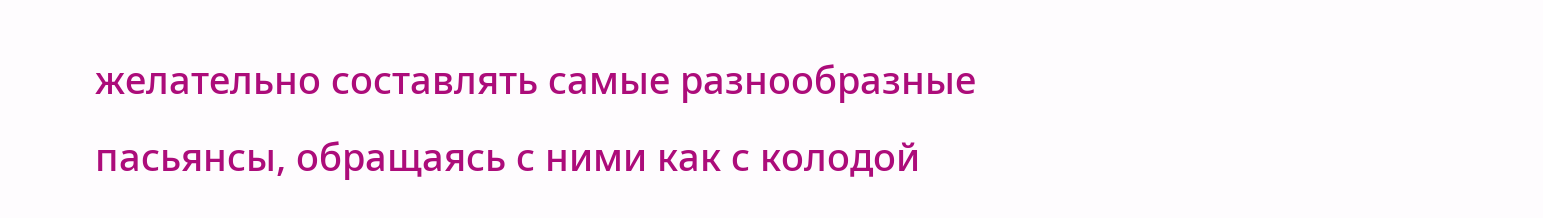желательно составлять самые разнообразные пасьянсы, обращаясь с ними как с колодой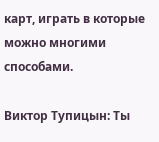карт, играть в которые можно многими способами.

Виктор Тупицын: Ты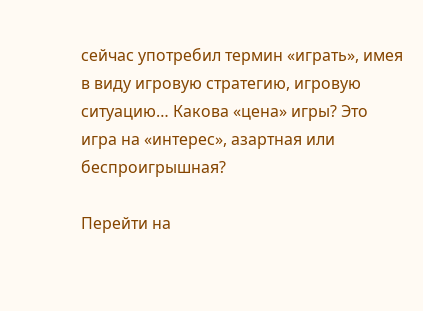сейчас употребил термин «играть», имея в виду игровую стратегию, игровую ситуацию… Какова «цена» игры? Это игра на «интерес», азартная или беспроигрышная?

Перейти на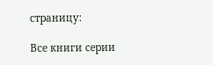страницу:

Все книги серии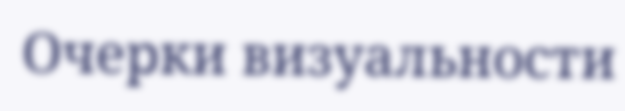Очерки визуальности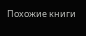Похожие книги